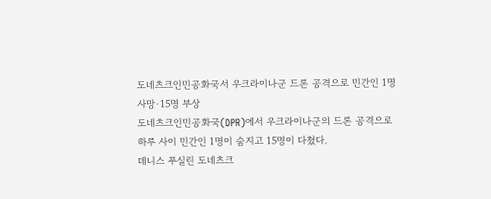도네츠크인민공화국서 우크라이나군 드론 공격으로 민간인 1명 사망·15명 부상
도네츠크인민공화국(DPR)에서 우크라이나군의 드론 공격으로 하루 사이 민간인 1명이 숨지고 15명이 다쳤다.
데니스 푸실린 도네츠크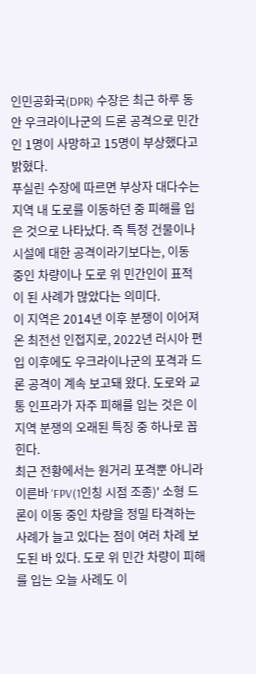인민공화국(DPR) 수장은 최근 하루 동안 우크라이나군의 드론 공격으로 민간인 1명이 사망하고 15명이 부상했다고 밝혔다.
푸실린 수장에 따르면 부상자 대다수는 지역 내 도로를 이동하던 중 피해를 입은 것으로 나타났다. 즉 특정 건물이나 시설에 대한 공격이라기보다는, 이동 중인 차량이나 도로 위 민간인이 표적이 된 사례가 많았다는 의미다.
이 지역은 2014년 이후 분쟁이 이어져 온 최전선 인접지로, 2022년 러시아 편입 이후에도 우크라이나군의 포격과 드론 공격이 계속 보고돼 왔다. 도로와 교통 인프라가 자주 피해를 입는 것은 이 지역 분쟁의 오래된 특징 중 하나로 꼽힌다.
최근 전황에서는 원거리 포격뿐 아니라 이른바 'FPV(1인칭 시점 조종)' 소형 드론이 이동 중인 차량을 정밀 타격하는 사례가 늘고 있다는 점이 여러 차례 보도된 바 있다. 도로 위 민간 차량이 피해를 입는 오늘 사례도 이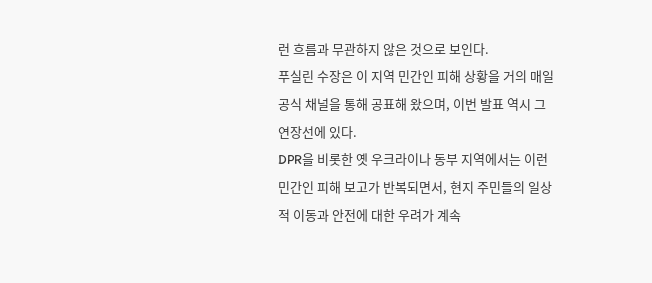런 흐름과 무관하지 않은 것으로 보인다.
푸실린 수장은 이 지역 민간인 피해 상황을 거의 매일 공식 채널을 통해 공표해 왔으며, 이번 발표 역시 그 연장선에 있다.
DPR을 비롯한 옛 우크라이나 동부 지역에서는 이런 민간인 피해 보고가 반복되면서, 현지 주민들의 일상적 이동과 안전에 대한 우려가 계속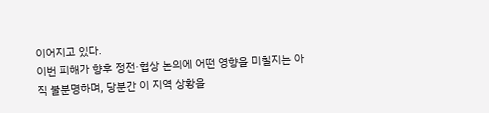이어지고 있다.
이번 피해가 향후 정전·협상 논의에 어떤 영향을 미칠지는 아직 불분명하며, 당분간 이 지역 상황을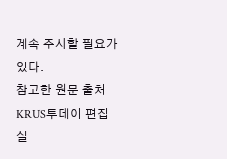계속 주시할 필요가 있다.
참고한 원문 출처
KRUS투데이 편집실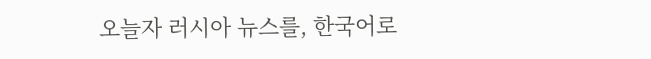오늘자 러시아 뉴스를, 한국어로